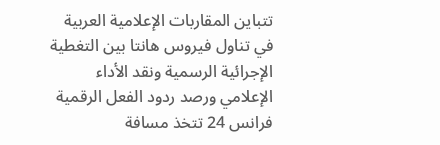تتباين المقاربات الإعلامية العربية في تناول فيروس هانتا بين التغطية الإجرائية الرسمية ونقد الأداء الإعلامي ورصد ردود الفعل الرقمية
فرانس 24 تتخذ مسافة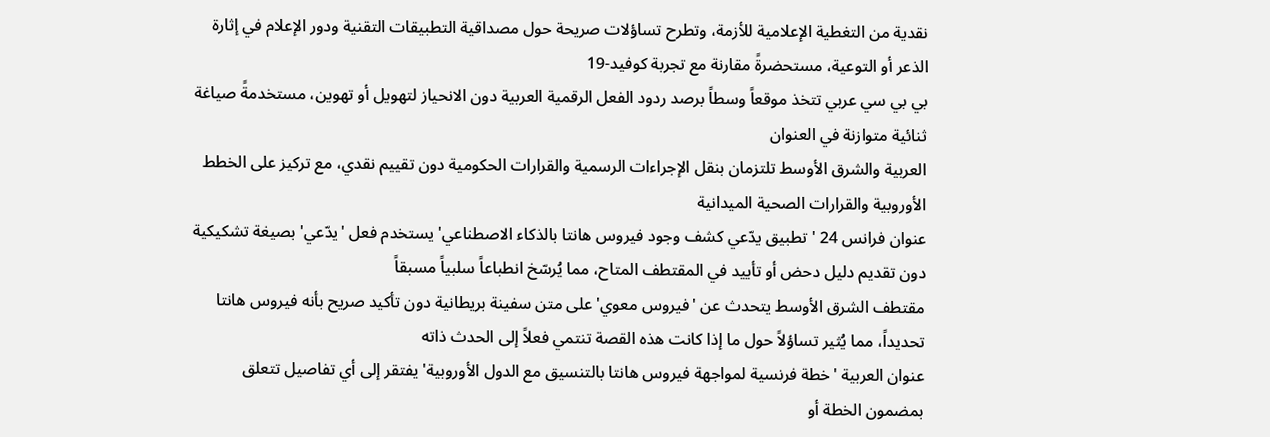نقدية من التغطية الإعلامية للأزمة، وتطرح تساؤلات صريحة حول مصداقية التطبيقات التقنية ودور الإعلام في إثارة الذعر أو التوعية، مستحضرةً مقارنة مع تجربة كوفيد-19
بي بي سي عربي تتخذ موقعاً وسطاً برصد ردود الفعل الرقمية العربية دون الانحياز لتهويل أو تهوين، مستخدمةً صياغة ثنائية متوازنة في العنوان
العربية والشرق الأوسط تلتزمان بنقل الإجراءات الرسمية والقرارات الحكومية دون تقييم نقدي، مع تركيز على الخطط الأوروبية والقرارات الصحية الميدانية
عنوان فرانس 24 'تطبيق يدّعي كشف وجود فيروس هانتا بالذكاء الاصطناعي' يستخدم فعل 'يدّعي' بصيغة تشكيكية دون تقديم دليل دحض أو تأييد في المقتطف المتاح، مما يُرسّخ انطباعاً سلبياً مسبقاً
مقتطف الشرق الأوسط يتحدث عن 'فيروس معوي' على متن سفينة بريطانية دون تأكيد صريح بأنه فيروس هانتا تحديداً، مما يُثير تساؤلاً حول ما إذا كانت هذه القصة تنتمي فعلاً إلى الحدث ذاته
عنوان العربية 'خطة فرنسية لمواجهة فيروس هانتا بالتنسيق مع الدول الأوروبية' يفتقر إلى أي تفاصيل تتعلق بمضمون الخطة أو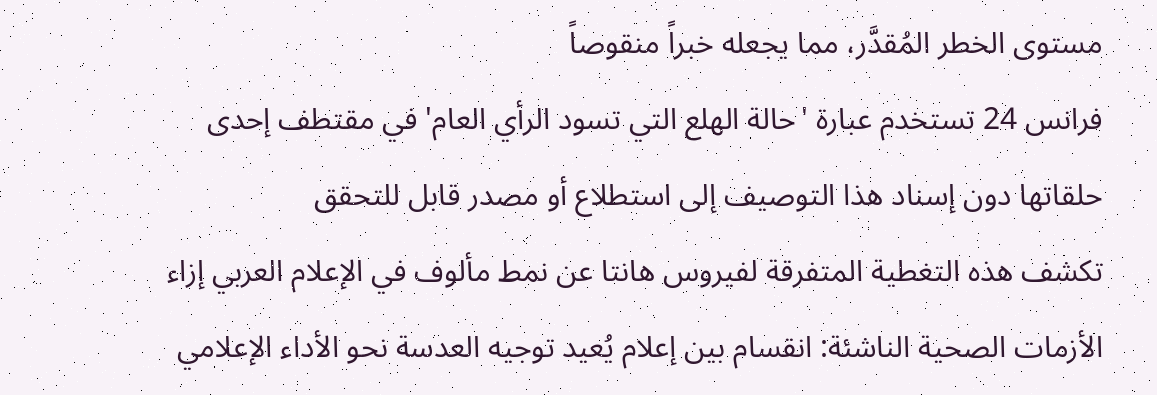مستوى الخطر المُقدَّر، مما يجعله خبراً منقوصاً
فرانس 24 تستخدم عبارة 'حالة الهلع التي تسود الرأي العام' في مقتطف إحدى حلقاتها دون إسناد هذا التوصيف إلى استطلاع أو مصدر قابل للتحقق
تكشف هذه التغطية المتفرقة لفيروس هانتا عن نمط مألوف في الإعلام العربي إزاء الأزمات الصحية الناشئة: انقسام بين إعلام يُعيد توجيه العدسة نحو الأداء الإعلامي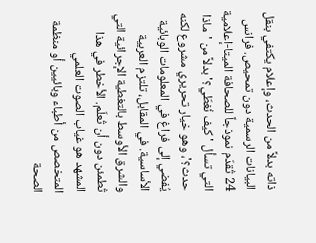ذاته بدلاً من الحدث، وإعلام يكتفي بنقل البيانات الرسمية دون تمحيص. فرانس 24 تُقدّم نموذجاً للصحافة الميتا-إعلامية التي تسأل 'كيف نُغطّي؟' بدلاً من 'ماذا حدث؟'، وهو خيار تحريري مشروع لكنه يُفضي إلى فراغ في المعلومات الوبائية الأساسية. في المقابل، تلتزم العربية والشرق الأوسط بالتغطية الإجرائية التي تُطمئن دون أن تُعلّم. الأخطر في هذا المشهد هو غياب الصوت العلمي المتخصص من أطباء وبائيين أو منظمة الصحة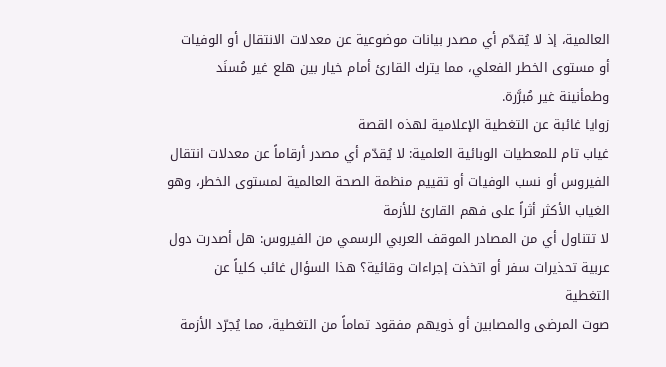العالمية، إذ لا يُقدّم أي مصدر بيانات موضوعية عن معدلات الانتقال أو الوفيات أو مستوى الخطر الفعلي، مما يترك القارئ أمام خيار بين هلع غير مُسنَد وطمأنينة غير مُبرَّرة.
زوايا غائبة عن التغطية الإعلامية لهذه القصة
غياب تام للمعطيات الوبائية العلمية: لا يُقدّم أي مصدر أرقاماً عن معدلات انتقال الفيروس أو نسب الوفيات أو تقييم منظمة الصحة العالمية لمستوى الخطر، وهو الغياب الأكثر أثراً على فهم القارئ للأزمة
لا تتناول أي من المصادر الموقف العربي الرسمي من الفيروس: هل أصدرت دول عربية تحذيرات سفر أو اتخذت إجراءات وقائية؟ هذا السؤال غائب كلياً عن التغطية
صوت المرضى والمصابين أو ذويهم مفقود تماماً من التغطية، مما يُجرّد الأزمة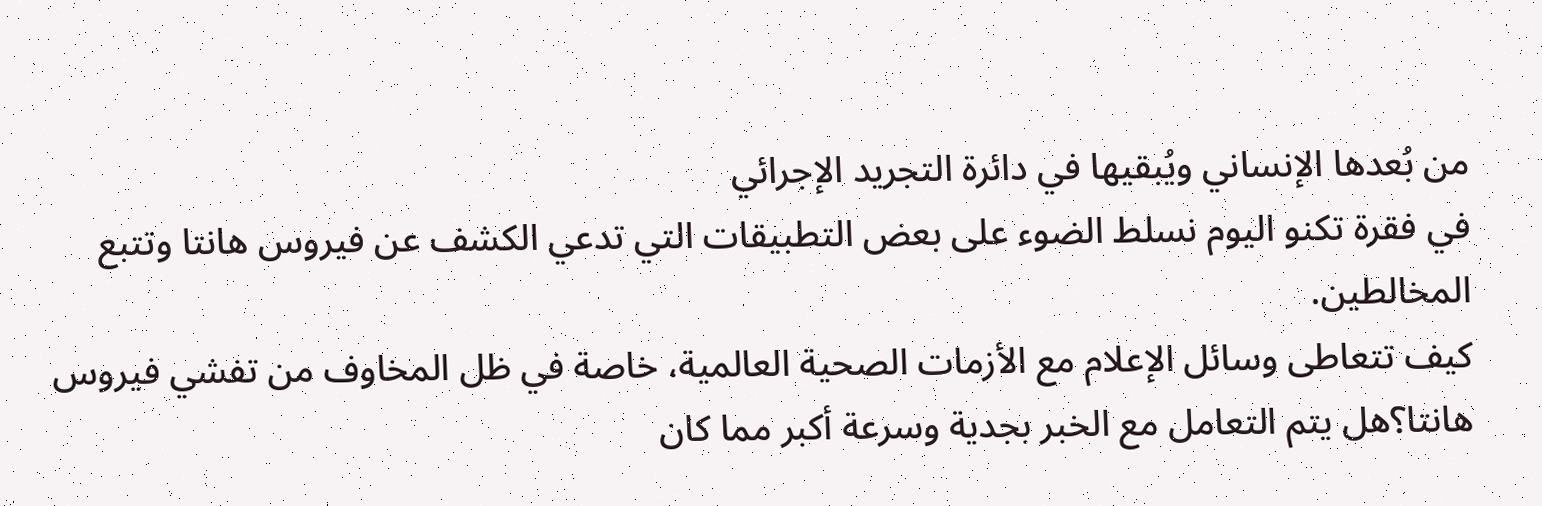من بُعدها الإنساني ويُبقيها في دائرة التجريد الإجرائي
في فقرة تكنو اليوم نسلط الضوء على بعض التطبيقات التي تدعي الكشف عن فيروس هانتا وتتبع المخالطين.
كيف تتعاطى وسائل الإعلام مع الأزمات الصحية العالمية، خاصة في ظل المخاوف من تفشي فيروس هانتا؟هل يتم التعامل مع الخبر بجدية وسرعة أكبر مما كان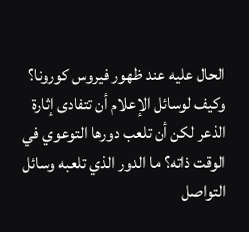الحال عليه عند ظهور فيروس كورونا؟ وكيف لوسائل الإعلام أن تتفادى إثارة الذعر لكن أن تلعب دورها التوعوي في الوقت ذاته؟ ما الدور الذي تلعبه وسائل التواصل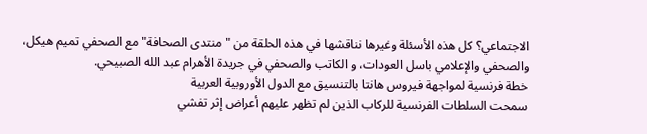الاجتماعي؟ كل هذه الأسئلة وغيرها نناقشها في هذه الحلقة من "منتدى الصحافة" مع الصحفي تميم هيكل، والصحفي والإعلامي باسل العودات، و الكاتب والصحفي في جريدة الأهرام عبد الله الصبيحي.
خطة فرنسية لمواجهة فيروس هانتا بالتنسيق مع الدول الأوروبية العربية
سمحت السلطات الفرنسية للركاب الذين لم تظهر عليهم أعراض إثر تفشي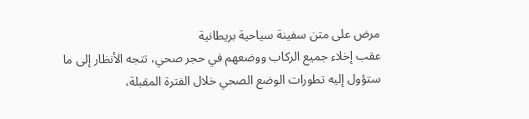مرض على متن سفينة سياحية بريطانية
عقب إخلاء جميع الركاب ووضعهم في حجر صحي، تتجه الأنظار إلى ما ستؤول إليه تطورات الوضع الصحي خلال الفترة المقبلة،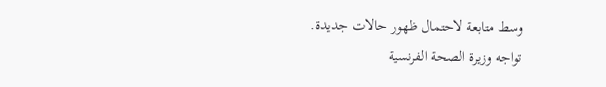وسط متابعة لاحتمال ظهور حالات جديدة.
تواجه وزيرة الصحة الفرنسية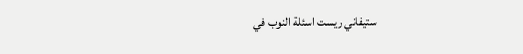ستيفاني ريست اسئلة النوب في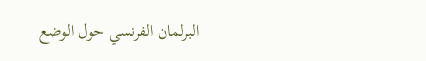البرلمان الفرنسي حول الوضع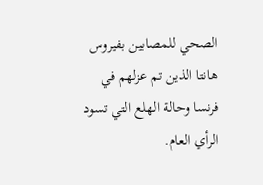الصحي للمصابين بفيروس هانتا الذين تم عزلهم في فرنسا وحالة الهلع التي تسود الرأي العام.